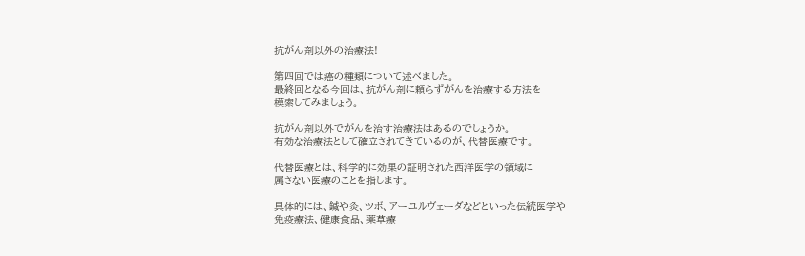抗がん剤以外の治療法!

第四回では癌の種類について述べました。
最終回となる今回は、抗がん剤に頼らずがんを治療する方法を
模索してみましょう。

抗がん剤以外でがんを治す治療法はあるのでしょうか。
有効な治療法として確立されてきているのが、代替医療です。

代替医療とは、科学的に効果の証明された西洋医学の領域に
属さない医療のことを指します。

具体的には、鍼や灸、ツボ、アーユルヴェーダなどといった伝統医学や
免疫療法、健康食品、薬草療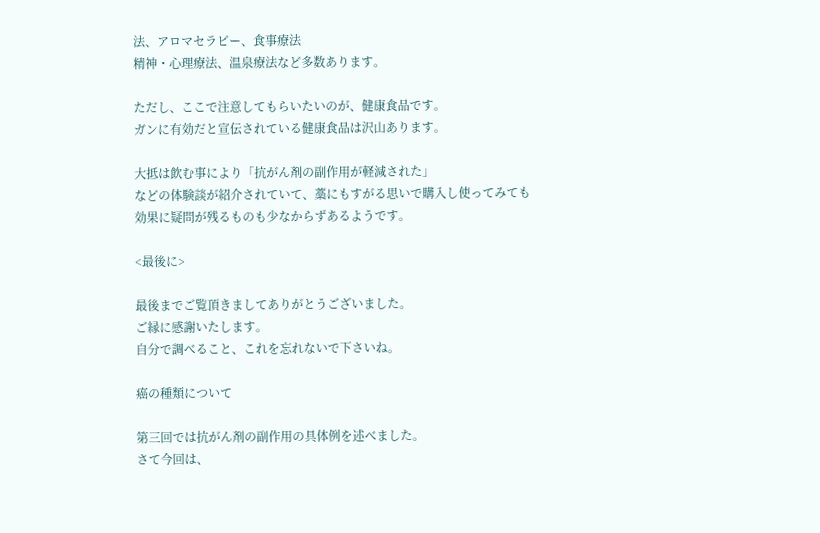法、アロマセラピー、食事療法
精神・心理療法、温泉療法など多数あります。

ただし、ここで注意してもらいたいのが、健康食品です。
ガンに有効だと宣伝されている健康食品は沢山あります。

大抵は飲む事により「抗がん剤の副作用が軽減された」
などの体験談が紹介されていて、藁にもすがる思いで購入し使ってみても
効果に疑問が残るものも少なからずあるようです。

<最後に>

最後までご覧頂きましてありがとうございました。
ご縁に感謝いたします。
自分で調べること、これを忘れないで下さいね。

癌の種類について

第三回では抗がん剤の副作用の具体例を述べました。
さて今回は、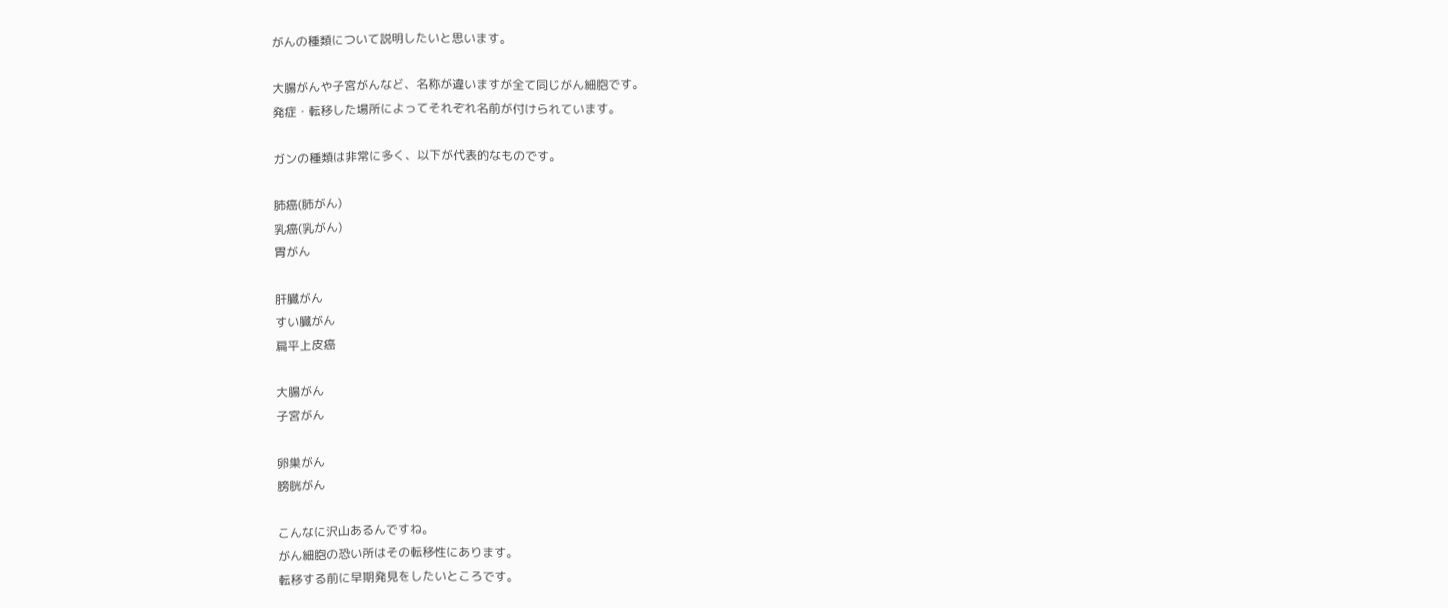がんの種類について説明したいと思います。

大腸がんや子宮がんなど、名称が違いますが全て同じがん細胞です。
発症・転移した場所によってそれぞれ名前が付けられています。

ガンの種類は非常に多く、以下が代表的なものです。

肺癌(肺がん)
乳癌(乳がん)
胃がん

肝臓がん
すい臓がん
扁平上皮癌

大腸がん
子宮がん

卵巣がん
膀胱がん

こんなに沢山あるんですね。
がん細胞の恐い所はその転移性にあります。
転移する前に早期発見をしたいところです。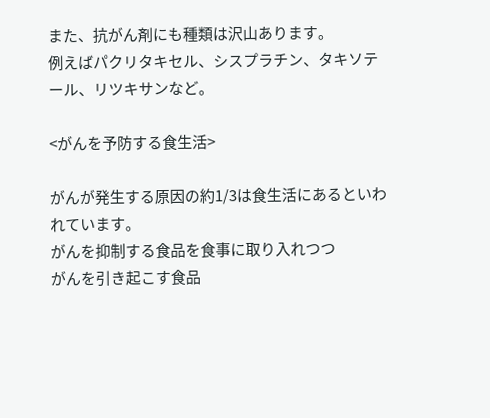また、抗がん剤にも種類は沢山あります。
例えばパクリタキセル、シスプラチン、タキソテール、リツキサンなど。

<がんを予防する食生活>

がんが発生する原因の約1/3は食生活にあるといわれています。
がんを抑制する食品を食事に取り入れつつ
がんを引き起こす食品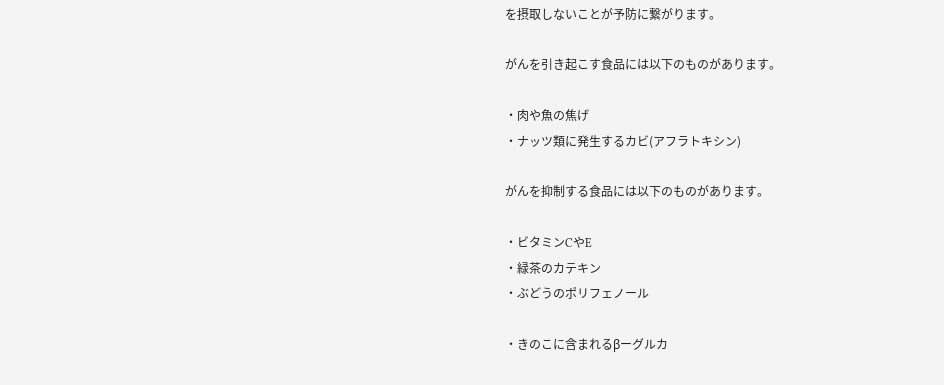を摂取しないことが予防に繋がります。

がんを引き起こす食品には以下のものがあります。

・肉や魚の焦げ
・ナッツ類に発生するカビ(アフラトキシン)

がんを抑制する食品には以下のものがあります。

・ビタミンCやE
・緑茶のカテキン
・ぶどうのポリフェノール

・きのこに含まれるβーグルカ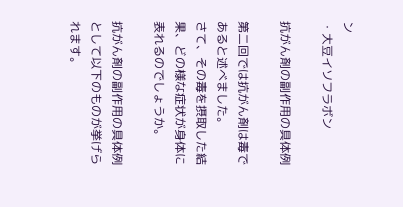ン
・大豆イソフラボン

抗がん剤の副作用の具体例

第二回では抗がん剤は毒であると述べました。
さて、その毒を摂取した結果、どの様な症状が身体に表れるのでしょうか。

抗がん剤の副作用の具体例として以下のものが挙げられます。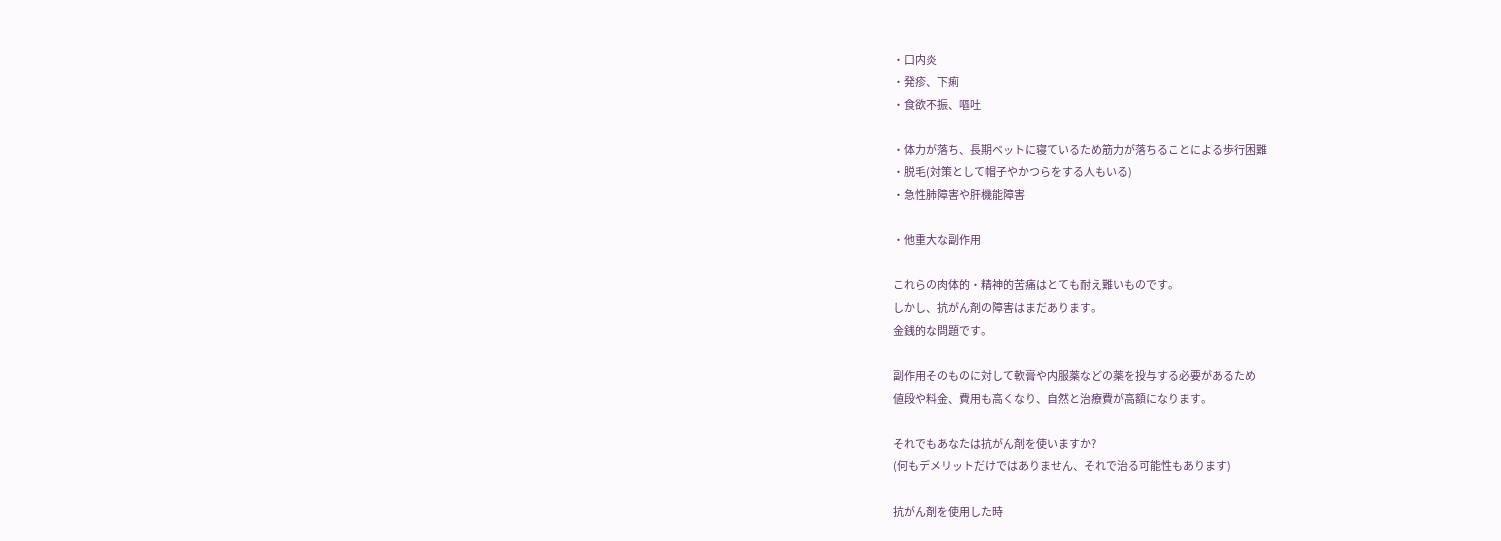・口内炎
・発疹、下痢
・食欲不振、嘔吐

・体力が落ち、長期ベットに寝ているため筋力が落ちることによる歩行困難
・脱毛(対策として帽子やかつらをする人もいる)
・急性肺障害や肝機能障害

・他重大な副作用

これらの肉体的・精神的苦痛はとても耐え難いものです。
しかし、抗がん剤の障害はまだあります。
金銭的な問題です。

副作用そのものに対して軟膏や内服薬などの薬を投与する必要があるため
値段や料金、費用も高くなり、自然と治療費が高額になります。

それでもあなたは抗がん剤を使いますか?
(何もデメリットだけではありません、それで治る可能性もあります)

抗がん剤を使用した時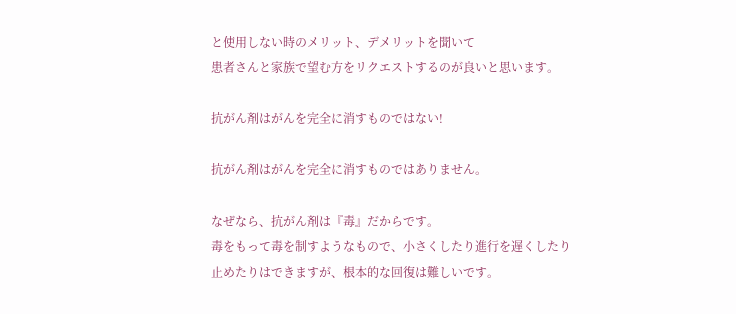と使用しない時のメリット、デメリットを聞いて
患者さんと家族で望む方をリクエストするのが良いと思います。

抗がん剤はがんを完全に消すものではない!

抗がん剤はがんを完全に消すものではありません。

なぜなら、抗がん剤は『毒』だからです。
毒をもって毒を制すようなもので、小さくしたり進行を遅くしたり
止めたりはできますが、根本的な回復は難しいです。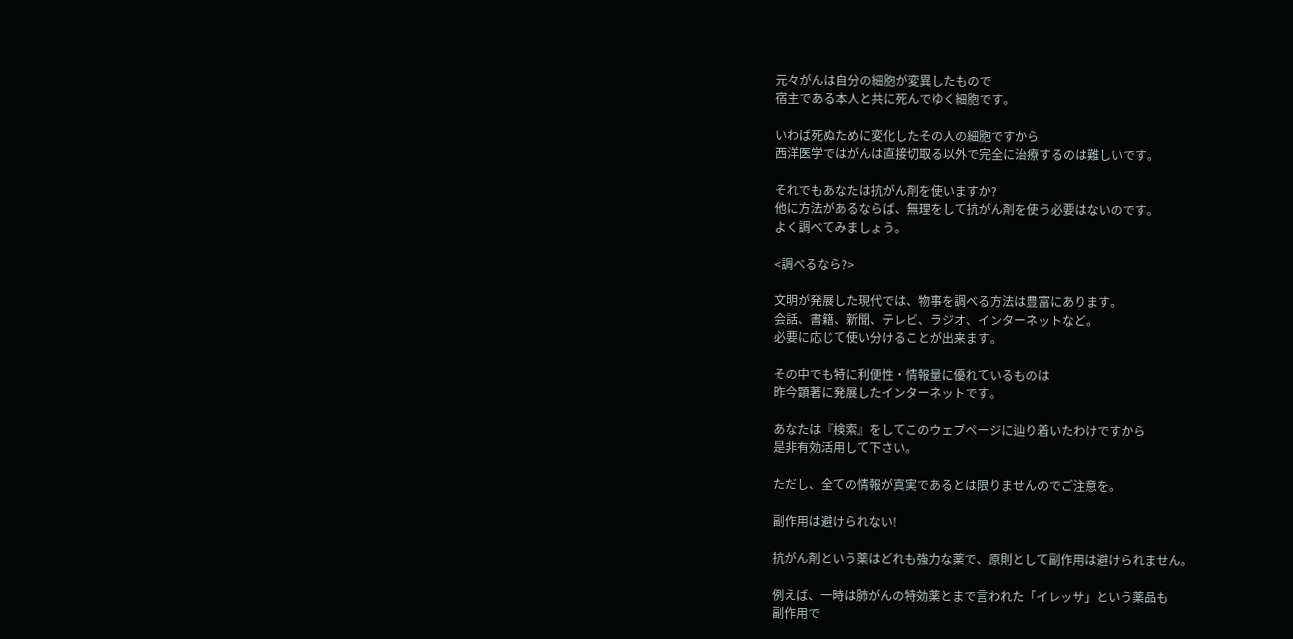元々がんは自分の細胞が変異したもので
宿主である本人と共に死んでゆく細胞です。

いわば死ぬために変化したその人の細胞ですから
西洋医学ではがんは直接切取る以外で完全に治療するのは難しいです。

それでもあなたは抗がん剤を使いますか?
他に方法があるならば、無理をして抗がん剤を使う必要はないのです。
よく調べてみましょう。

<調べるなら?>

文明が発展した現代では、物事を調べる方法は豊富にあります。
会話、書籍、新聞、テレビ、ラジオ、インターネットなど。
必要に応じて使い分けることが出来ます。

その中でも特に利便性・情報量に優れているものは
昨今顕著に発展したインターネットです。

あなたは『検索』をしてこのウェブページに辿り着いたわけですから
是非有効活用して下さい。

ただし、全ての情報が真実であるとは限りませんのでご注意を。

副作用は避けられない!

抗がん剤という薬はどれも強力な薬で、原則として副作用は避けられません。

例えば、一時は肺がんの特効薬とまで言われた「イレッサ」という薬品も
副作用で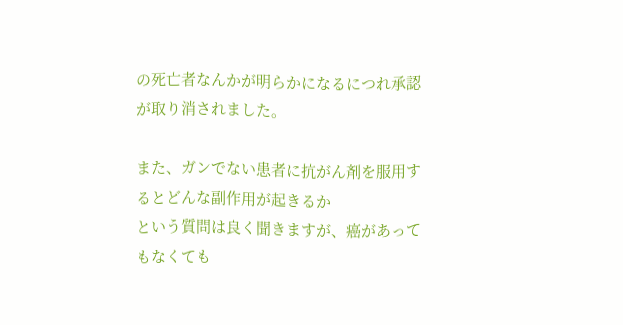の死亡者なんかが明らかになるにつれ承認が取り消されました。

また、ガンでない患者に抗がん剤を服用するとどんな副作用が起きるか
という質問は良く聞きますが、癌があってもなくても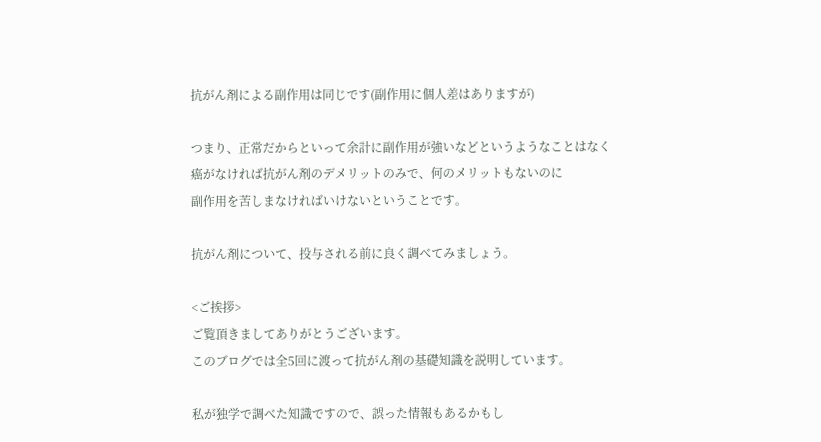抗がん剤による副作用は同じです(副作用に個人差はありますが)

つまり、正常だからといって余計に副作用が強いなどというようなことはなく
癌がなければ抗がん剤のデメリットのみで、何のメリットもないのに
副作用を苦しまなければいけないということです。

抗がん剤について、投与される前に良く調べてみましょう。

<ご挨拶>
ご覧頂きましてありがとうございます。
このブログでは全5回に渡って抗がん剤の基礎知識を説明しています。

私が独学で調べた知識ですので、誤った情報もあるかもし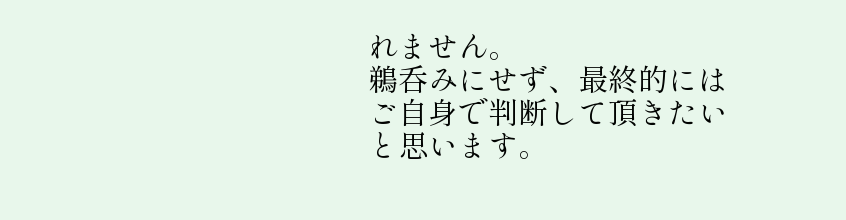れません。
鵜呑みにせず、最終的にはご自身で判断して頂きたいと思います。